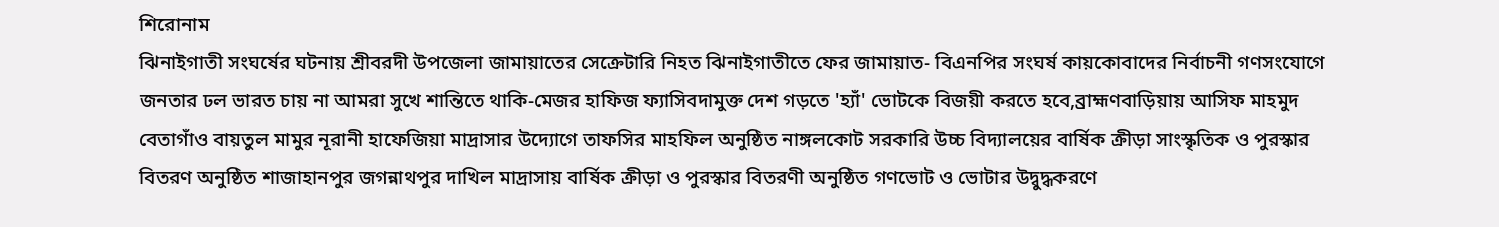শিরোনাম
ঝিনাইগাতী সংঘর্ষের ঘটনায় শ্রীবরদী উপজেলা জামায়াতের সেক্রেটারি নিহত ঝিনাইগাতীতে ফের জামায়াত- বিএনপির সংঘর্ষ কায়কোবাদের নির্বাচনী গণসংযোগে জনতার ঢল ভারত চায় না আমরা সুখে শান্তিতে থাকি-মেজর হাফিজ ফ্যাসিবদামুক্ত দেশ গড়তে 'হ্যাঁ' ভোটকে বিজয়ী করতে হবে,ব্রাহ্মণবাড়িয়ায় আসিফ মাহমুদ বেতাগাঁও বায়তুল মামুর নূরানী হাফেজিয়া মাদ্রাসার উদ্যোগে তাফসির মাহফিল অনুষ্ঠিত নাঙ্গলকোট সরকারি উচ্চ বিদ্যালয়ের বার্ষিক ক্রীড়া সাংস্কৃতিক ও পুরস্কার বিতরণ অনুষ্ঠিত শাজাহানপুর জগন্নাথপুর দাখিল মাদ্রাসায় বার্ষিক ক্রীড়া ও পুরস্কার বিতরণী অনুষ্ঠিত গণভোট ও ভোটার উদ্বুদ্ধকরণে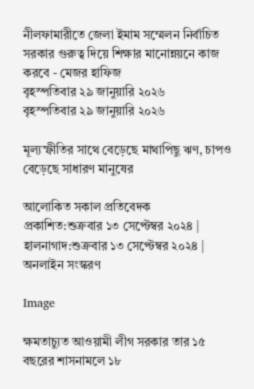নীলফামারীতে জেলা ইমাম সম্মেলন নির্বাচিত সরকার গুরুত্ব দিয়ে শিক্ষার মানোন্নয়নে কাজ করবে - মেজর হাফিজ
বৃহস্পতিবার ২৯ জানুয়ারি ২০২৬
বৃহস্পতিবার ২৯ জানুয়ারি ২০২৬

মূল্যস্ফীতির সাথে বেড়েছে মাথাপিছু ঋণ, চাপও বেড়েছে সাধারণ মানুষের

আলোকিত সকাল প্রতিবেদক
প্রকাশিত:শুক্রবার ১৩ সেপ্টেম্বর ২০২৪ | হালনাগাদ:শুক্রবার ১৩ সেপ্টেম্বর ২০২৪ | অনলাইন সংস্করণ

Image

ক্ষমতাচ্যুত আওয়ামী লীগ সরকার তার ১৫ বছরের শাসনামলে ১৮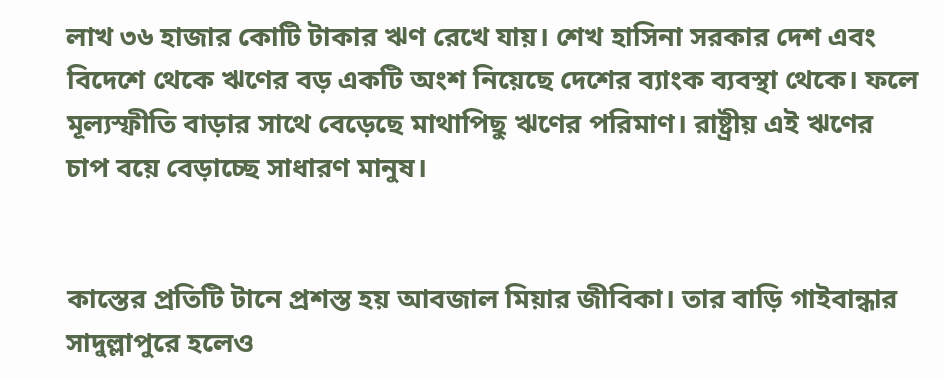লাখ ৩৬ হাজার কোটি টাকার ঋণ রেখে যায়। শেখ হাসিনা সরকার দেশ এবং বিদেশে থেকে ঋণের বড় একটি অংশ নিয়েছে দেশের ব্যাংক ব্যবস্থা থেকে। ফলে মূল্যস্ফীতি বাড়ার সাথে বেড়েছে মাথাপিছু ঋণের পরিমাণ। রাষ্ট্রীয় এই ঋণের চাপ বয়ে বেড়াচ্ছে সাধারণ মানুষ।


কাস্তের প্রতিটি টানে প্রশস্ত হয় আবজাল মিয়ার জীবিকা। তার বাড়ি গাইবান্ধার সাদুল্লাপুরে হলেও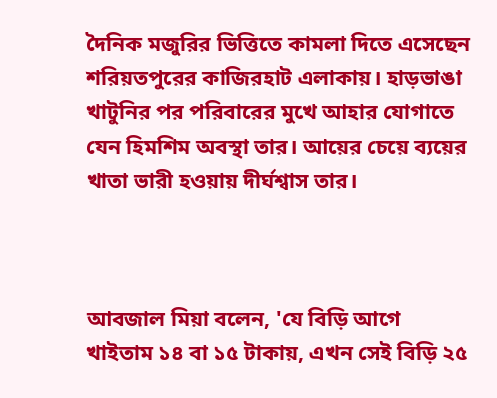দৈনিক মজুরির ভিত্তিতে কামলা দিতে এসেছেন শরিয়তপুরের কাজিরহাট এলাকায়। হাড়ভাঙা খাটুনির পর পরিবারের মুখে আহার যোগাতে যেন হিমশিম অবস্থা তার। আয়ের চেয়ে ব্যয়ের খাতা ভারী হওয়ায় দীর্ঘশ্বাস তার।



আবজাল মিয়া বলেন, 'যে বিড়ি আগে খাইতাম ১৪ বা ১৫ টাকায়, এখন সেই বিড়ি ২৫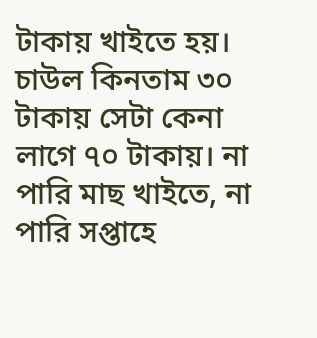টাকায় খাইতে হয়। চাউল কিনতাম ৩০ টাকায় সেটা কেনা লাগে ৭০ টাকায়। না পারি মাছ খাইতে, না পারি সপ্তাহে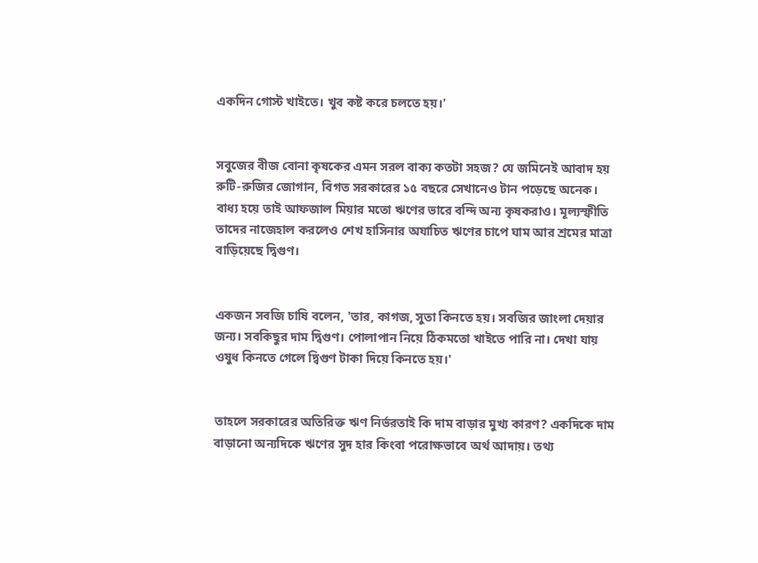একদিন গোস্ট খাইতে। খুব কষ্ট করে চলতে হয়।'


সবুজের বীজ বোনা কৃষকের এমন সরল বাক্য কতটা সহজ? যে জমিনেই আবাদ হয় রুটি-রুজির জোগান, বিগত সরকারের ১৫ বছরে সেখানেও টান পড়েছে অনেক। বাধ্য হয়ে তাই আফজাল মিয়ার মতো ঋণের ভারে বন্দি অন্য কৃষকরাও। মূল্যস্ফীতি তাদের নাজেহাল করলেও শেখ হাসিনার অযাচিত ঋণের চাপে ঘাম আর শ্রমের মাত্রা বাড়িয়েছে দ্বিগুণ।


একজন সবজি চাষি বলেন, 'তার, কাগজ, সুতা কিনতে হয়। সবজির জাংলা দেয়ার জন্য। সবকিছুর দাম দ্বিগুণ। পোলাপান নিয়ে ঠিকমতো খাইতে পারি না। দেখা যায় ওষুধ কিনতে গেলে দ্বিগুণ টাকা দিয়ে কিনতে হয়।'


তাহলে সরকারের অতিরিক্ত ঋণ নির্ভরতাই কি দাম বাড়ার মুখ্য কারণ? একদিকে দাম বাড়ানো অন্যদিকে ঋণের সুদ হার কিংবা পরোক্ষভাবে অর্থ আদায়। তথ্য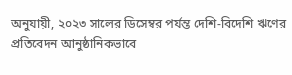অনুযায়ী, ২০২৩ সালের ডিসেম্বর পর্যন্ত দেশি-বিদেশি ঋণের প্রতিবেদন আনুষ্ঠানিকভাবে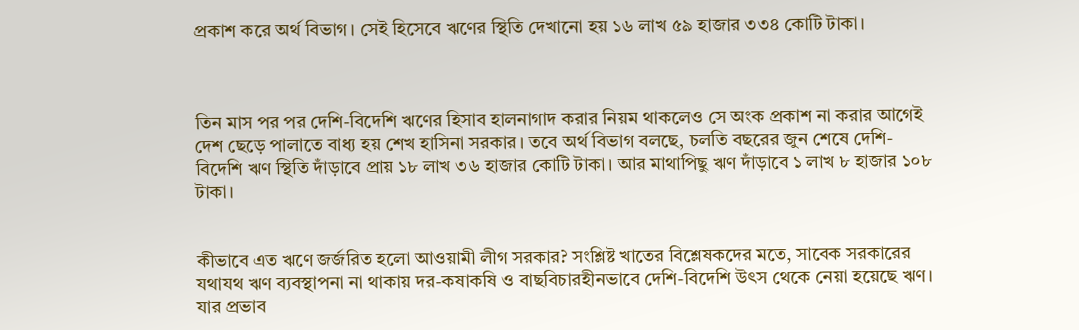প্রকাশ করে অর্থ বিভাগ। সেই হিসেবে ঋণের স্থিতি দেখানো হয় ১৬ লাখ ৫৯ হাজার ৩৩৪ কোটি টাকা।



তিন মাস পর পর দেশি-বিদেশি ঋণের হিসাব হালনাগাদ করার নিয়ম থাকলেও সে অংক প্রকাশ না করার আগেই দেশ ছেড়ে পালাতে বাধ্য হয় শেখ হাসিনা সরকার। তবে অর্থ বিভাগ বলছে, চলতি বছরের জুন শেষে দেশি-বিদেশি ঋণ স্থিতি দাঁড়াবে প্রায় ১৮ লাখ ৩৬ হাজার কোটি টাকা। আর মাথাপিছু ঋণ দাঁড়াবে ১ লাখ ৮ হাজার ১০৮ টাকা।


কীভাবে এত ঋণে জর্জরিত হলো আওয়ামী লীগ সরকার? সংশ্লিষ্ট খাতের বিশ্লেষকদের মতে, সাবেক সরকারের যথাযথ ঋণ ব্যবস্থাপনা না থাকায় দর-কষাকষি ও বাছবিচারহীনভাবে দেশি-বিদেশি উৎস থেকে নেয়া হয়েছে ঋণ। যার প্রভাব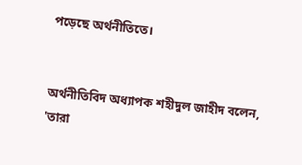পড়েছে অর্থনীতিতে।


অর্থনীতিবিদ অধ্যাপক শহীদুল জাহীদ বলেন, 'তারা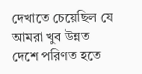দেখাতে চেয়েছিল যে আমরা খুব উন্নত দেশে পরিণত হতে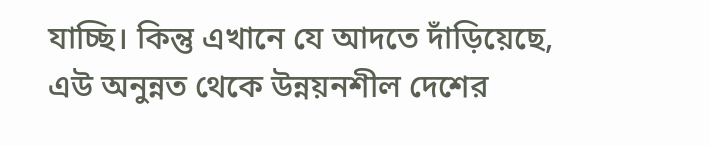যাচ্ছি। কিন্তু এখানে যে আদতে দাঁড়িয়েছে, এউ অনুন্নত থেকে উন্নয়নশীল দেশের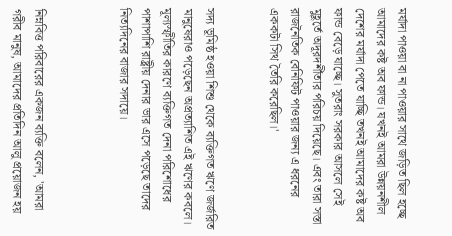মর্যাদা পাওয়া বা না পাওয়ার সাথে জড়িত ছিল হচ্ছে আমাদের কষ্ট অব ফান্ড। যখনই আমরা উন্নয়নশীল দেশের মর্যাদা পেতে যাচ্ছি তখনই আমাদের কষ্ট অব ফান্ড বেড়ে যাচ্ছে। সুতরাং সরকার আসলে সেই মুহূর্তে অদূরদর্শীতার পরিচয় দিয়েছে। এবং তারা সস্তা রাজনৈতিক বেনিফিট পাওয়ার জন্য এ ধরনের এককটা সিথ তৈরি করেছিল।'


সদ্য ভূমিষ্ঠ হওয়া শিশু থেকে ব্যক্তিগত ঋণে জর্জরিত মানুষেরাও পড়েছেন অপ্রত্যাশিত এই ঋণের কবলে। মূল্যস্ফীতির কারণে ব্যক্তিগত দেনা পরিশোধের পাশাপাশি রাষ্ট্রীয় দেনার ভার এসে পড়েছে তাদের নিত্যদিনের বাজার সদায়ে।



নিম্নবিত্ত পরিবারের একজন ব্যক্তি বলেন, 'আমরা গরীব মানুষ, আমাদের প্রতিদিন আলু প্রয়োজন হয়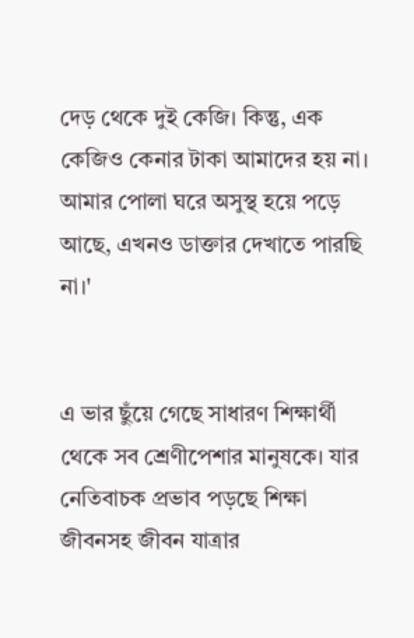দেড় থেকে দুই কেজি। কিন্তু, এক কেজিও কেনার টাকা আমাদের হয় না। আমার পোলা ঘরে অসুস্থ হয়ে পড়ে আছে, এখনও ডাক্তার দেখাতে পারছি না।'


এ ভার ছুঁয়ে গেছে সাধারণ শিক্ষার্থী থেকে সব শ্রেণীপেশার মানুষকে। যার নেতিবাচক প্রভাব পড়ছে শিক্ষা জীবনসহ জীবন যাত্রার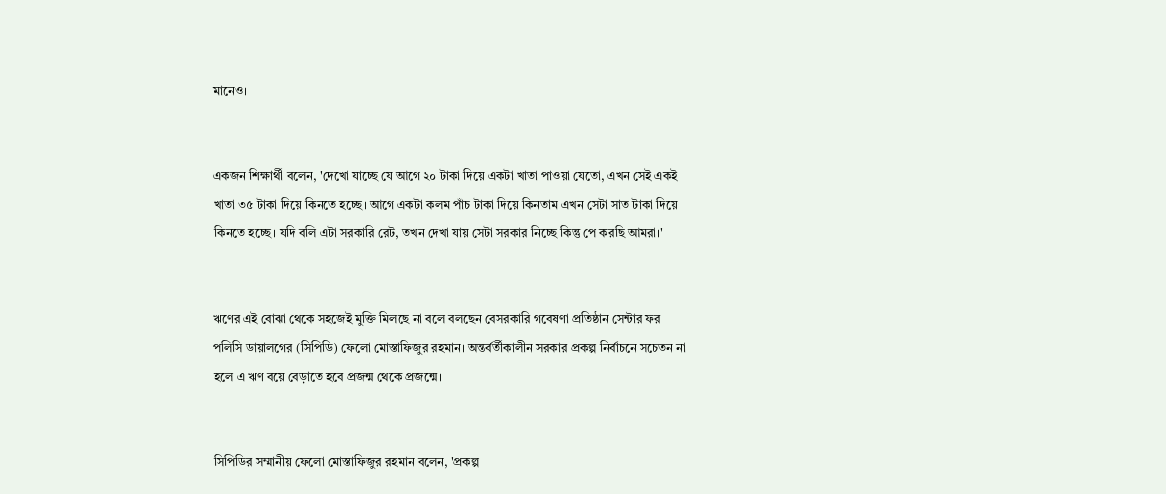মানেও।


একজন শিক্ষার্থী বলেন, 'দেখো যাচ্ছে যে আগে ২০ টাকা দিয়ে একটা খাতা পাওয়া যেতো, এখন সেই একই খাতা ৩৫ টাকা দিয়ে কিনতে হচ্ছে। আগে একটা কলম পাঁচ টাকা দিয়ে কিনতাম এখন সেটা সাত টাকা দিয়ে কিনতে হচ্ছে। যদি বলি এটা সরকারি রেট, তখন দেখা যায় সেটা সরকার নিচ্ছে কিন্তু পে করছি আমরা।'


ঋণের এই বোঝা থেকে সহজেই মুক্তি মিলছে না বলে বলছেন বেসরকারি গবেষণা প্রতিষ্ঠান সেন্টার ফর পলিসি ডায়ালগের (সিপিডি) ফেলো মোস্তাফিজুর রহমান। অন্তর্বর্তীকালীন সরকার প্রকল্প নির্বাচনে সচেতন না হলে এ ঋণ বয়ে বেড়াতে হবে প্রজন্ম থেকে প্রজন্মে।


সিপিডির সম্মানীয় ফেলো মোস্তাফিজুর রহমান বলেন, 'প্রকল্প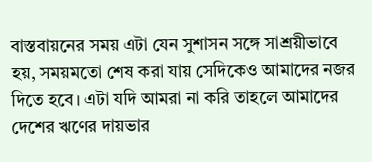বাস্তবায়নের সময় এটা যেন সুশাসন সঙ্গে সাশ্রয়ীভাবে হয়, সময়মতো শেষ করা যায় সেদিকেও আমাদের নজর দিতে হবে। এটা যদি আমরা না করি তাহলে আমাদের দেশের ঋণের দায়ভার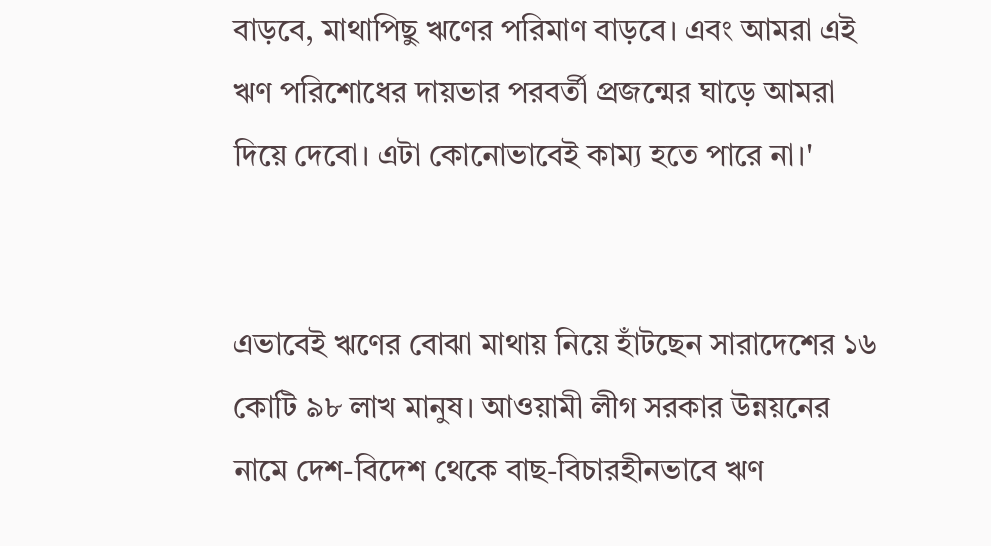বাড়বে, মাথাপিছু ঋণের পরিমাণ বাড়বে। এবং আমরা এই ঋণ পরিশোধের দায়ভার পরবর্তী প্রজন্মের ঘাড়ে আমরা দিয়ে দেবো। এটা কোনোভাবেই কাম্য হতে পারে না।'


এভাবেই ঋণের বোঝা মাথায় নিয়ে হাঁটছেন সারাদেশের ১৬ কোটি ৯৮ লাখ মানুষ। আওয়ামী লীগ সরকার উন্নয়নের নামে দেশ-বিদেশ থেকে বাছ-বিচারহীনভাবে ঋণ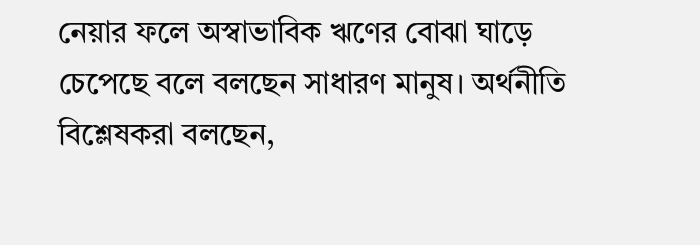নেয়ার ফলে অস্বাভাবিক ঋণের বোঝা ঘাড়ে চেপেছে বলে বলছেন সাধারণ মানুষ। অর্থনীতি বিশ্লেষকরা বলছেন,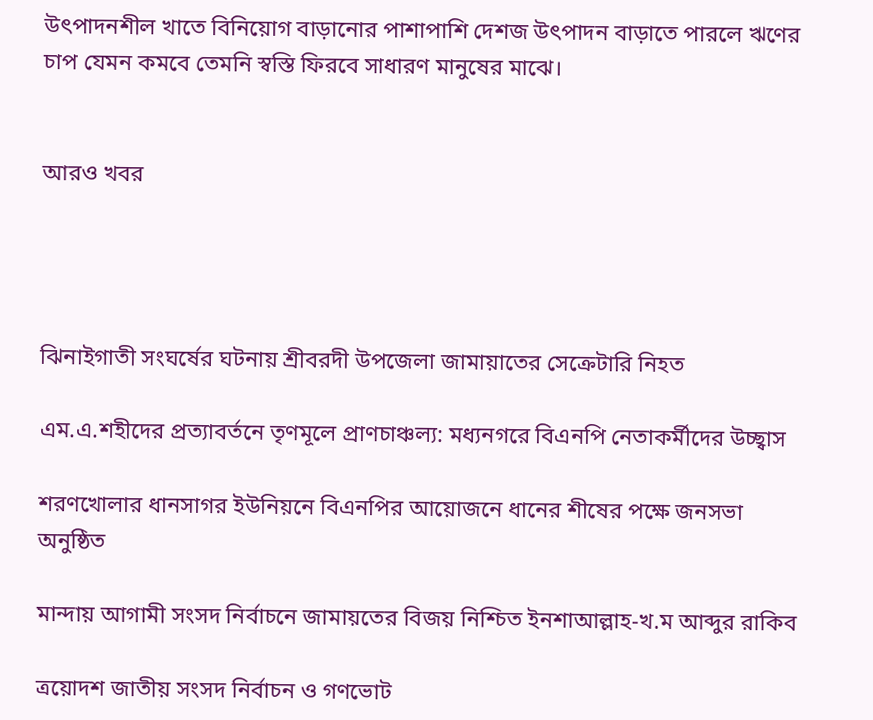উৎপাদনশীল খাতে বিনিয়োগ বাড়ানোর পাশাপাশি দেশজ উৎপাদন বাড়াতে পারলে ঋণের চাপ যেমন কমবে তেমনি স্বস্তি ফিরবে সাধারণ মানুষের মাঝে।


আরও খবর




ঝিনাইগাতী সংঘর্ষের ঘটনায় শ্রীবরদী উপজেলা জামায়াতের সেক্রেটারি নিহত

এম.এ.শহীদের প্রত্যাবর্তনে তৃণমূলে প্রাণচাঞ্চল্য: মধ্যনগরে বিএনপি নেতাকর্মীদের উচ্ছ্বাস

শরণখোলার ধানসাগর ইউনিয়নে বিএনপির আয়োজনে ধানের শীষের পক্ষে জনসভা অনুষ্ঠিত

মান্দায় আগামী সংসদ নির্বাচনে জামায়তের বিজয় নিশ্চিত ইনশাআল্লাহ-খ.ম আব্দুর রাকিব

ত্রয়োদশ জাতীয় সংসদ নির্বাচন ও গণভোট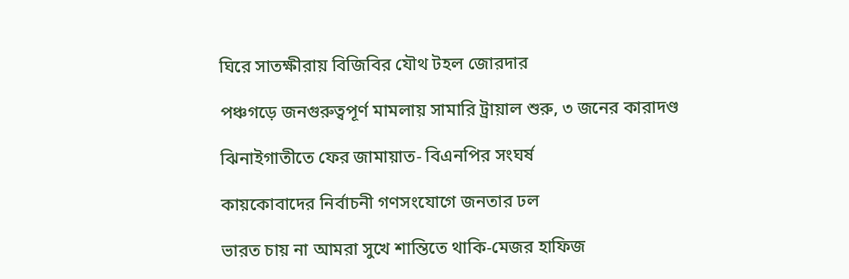ঘিরে সাতক্ষীরায় বিজিবির যৌথ টহল জোরদার

পঞ্চগড়ে জনগুরুত্বপূর্ণ মামলায় সামারি ট্রায়াল শুরু, ৩ জনের কারাদণ্ড

ঝিনাইগাতীতে ফের জামায়াত- বিএনপির সংঘর্ষ

কায়কোবাদের নির্বাচনী গণসংযোগে জনতার ঢল

ভারত চায় না আমরা সুখে শান্তিতে থাকি-মেজর হাফিজ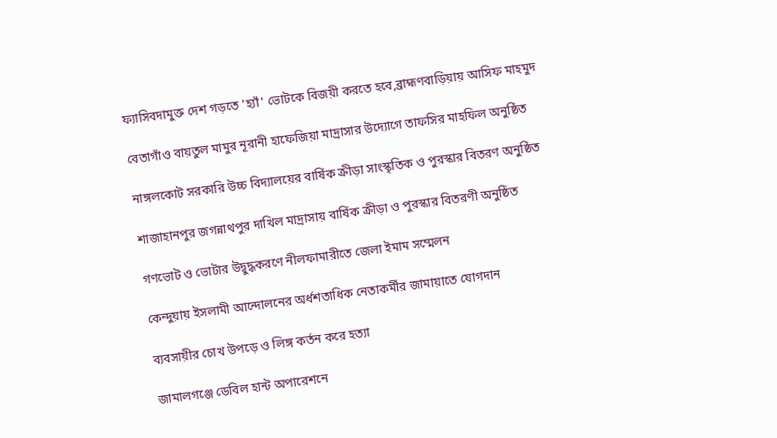ফ্যাসিবদামুক্ত দেশ গড়তে 'হ্যাঁ' ভোটকে বিজয়ী করতে হবে,ব্রাহ্মণবাড়িয়ায় আসিফ মাহমুদ

বেতাগাঁও বায়তুল মামুর নূরানী হাফেজিয়া মাদ্রাসার উদ্যোগে তাফসির মাহফিল অনুষ্ঠিত

নাঙ্গলকোট সরকারি উচ্চ বিদ্যালয়ের বার্ষিক ক্রীড়া সাংস্কৃতিক ও পুরস্কার বিতরণ অনুষ্ঠিত

শাজাহানপুর জগন্নাথপুর দাখিল মাদ্রাসায় বার্ষিক ক্রীড়া ও পুরস্কার বিতরণী অনুষ্ঠিত

গণভোট ও ভোটার উদ্বুদ্ধকরণে নীলফামারীতে জেলা ইমাম সম্মেলন

কেন্দুয়ায় ইসলামী আন্দোলনের অর্ধশতাধিক নেতাকর্মীর জামায়াতে যোগদান

ব্যবসায়ীর চোখ উপড়ে ও লিঙ্গ কর্তন করে হত্যা

জামালগঞ্জে ডেবিল হান্ট অপারেশনে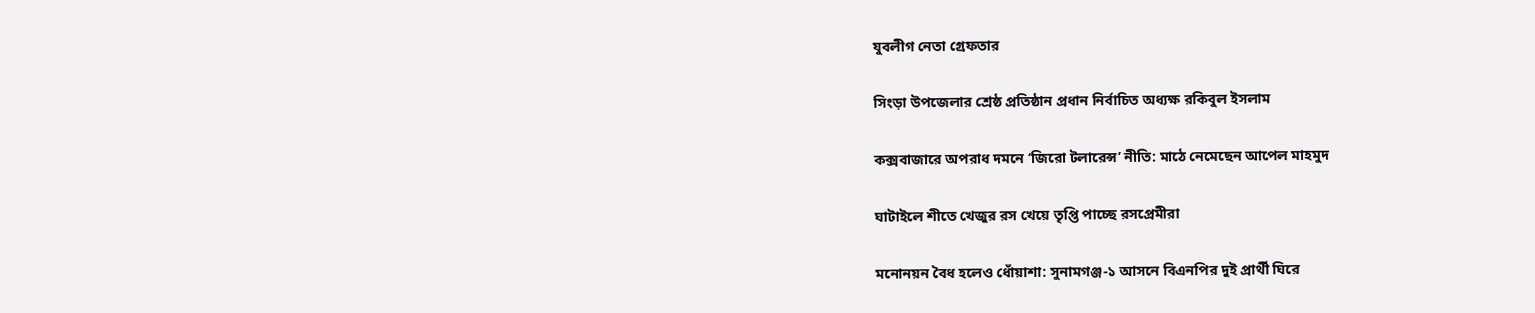যুবলীগ নেতা গ্রেফতার

সিংড়া উপজেলার শ্রেষ্ঠ প্রতিষ্ঠান প্রধান নির্বাচিত অধ্যক্ষ রকিবুল ইসলাম

কক্সবাজারে অপরাধ দমনে ‘জিরো টলারেন্স’ নীতি: মাঠে নেমেছেন আপেল মাহমুদ

ঘাটাইলে শীতে খেজুর রস খেয়ে তৃপ্তি পাচ্ছে রসপ্রেমীরা

মনোনয়ন বৈধ হলেও ধোঁয়াশা: সুনামগঞ্জ-১ আসনে বিএনপির দুই প্রার্থী ঘিরে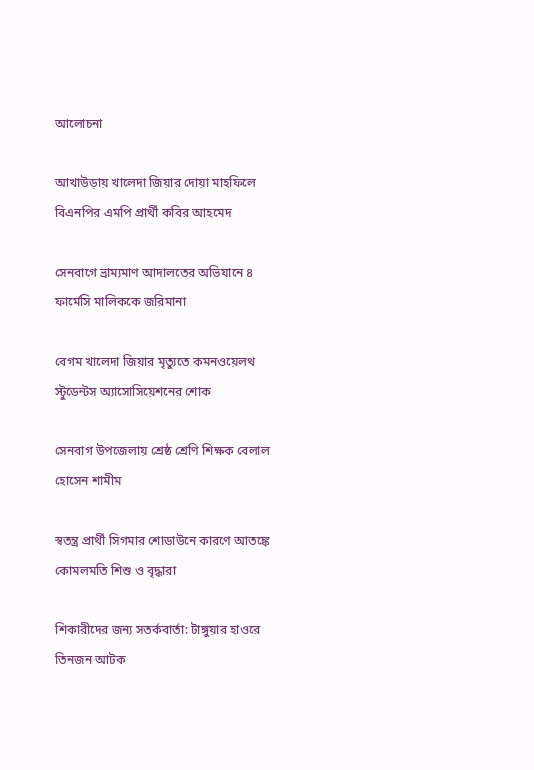আলোচনা

আখাউড়ায় খালেদা জিয়ার দোয়া মাহফিলে বিএনপির এমপি প্রার্থী কবির আহমেদ

সেনবাগে ভ্রাম্যমাণ আদালতের অভিযানে ৪ ফার্মেসি মালিককে জরিমানা

বেগম খালেদা জিয়ার মৃত্যুতে কমনওয়েলথ স্টুডেন্টস অ্যাসোসিয়েশনের শোক

সেনবাগ উপজেলায় শ্রেষ্ঠ শ্রেণি শিক্ষক বেলাল হোসেন শামীম

স্বতন্ত্র প্রার্থী সিগমার শোডাউনে কারণে আতঙ্কে কোমলমতি শিশু ও বৃদ্ধারা

শিকারীদের জন্য সতর্কবার্তা: টাঙ্গুয়ার হাওরে তিনজন আটক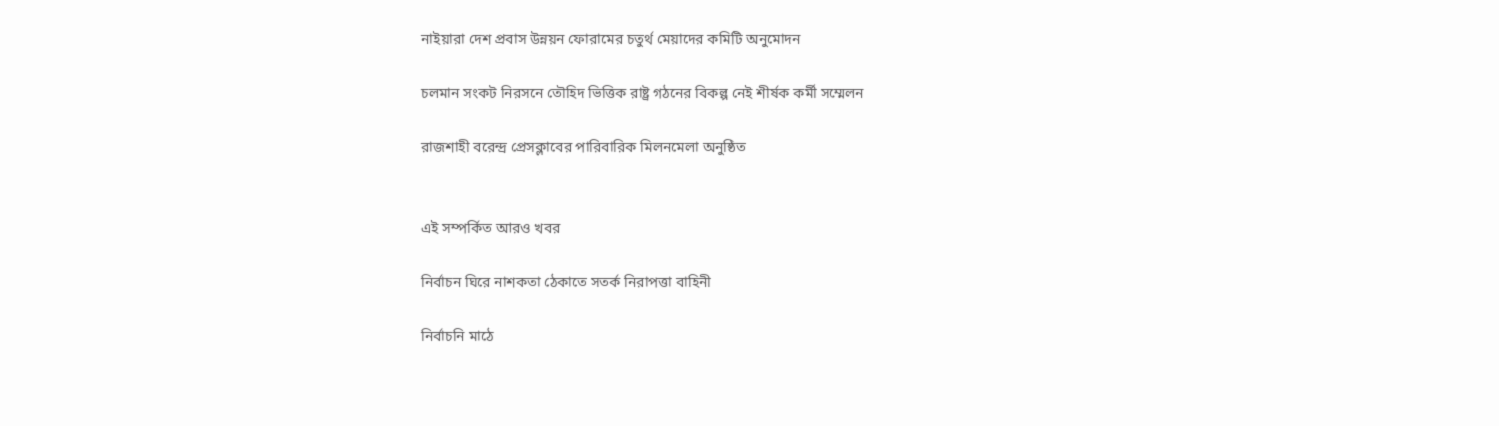নাইয়ারা দেশ প্রবাস উন্নয়ন ফোরামের চতুর্থ মেয়াদের কমিটি অনুমোদন

চলমান সংকট নিরসনে তৌহিদ ভিত্তিক রাষ্ট্র গঠনের বিকল্প নেই শীর্ষক কর্মী সম্মেলন

রাজশাহী বরেন্দ্র প্রেসক্লাবের পারিবারিক মিলনমেলা অনুষ্ঠিত


এই সম্পর্কিত আরও খবর

নির্বাচন ঘিরে নাশকতা ঠেকাতে সতর্ক নিরাপত্তা বাহিনী

নির্বাচনি মাঠে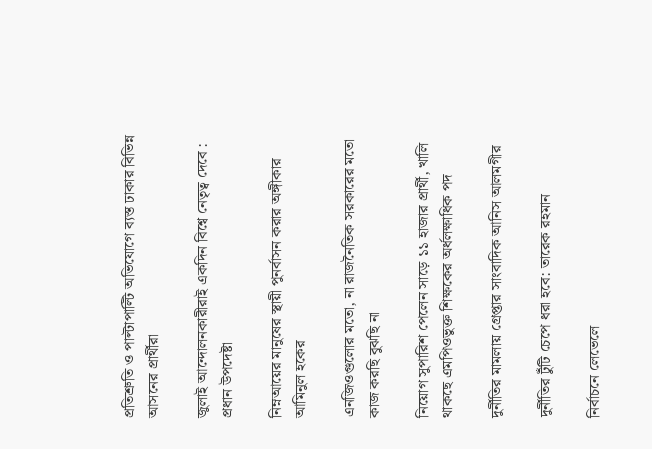প্রতিশ্রুতি ও পাল্টাপাল্টি অভিযোগে ব্যস্ত ঢাকার বিভিন্ন আসনের প্রার্থীরা

জুলাই আন্দোলনকারীরাই একদিন বিশ্বে নেতৃত্ব দেবে : প্রধান উপদেষ্টা

নিম্নআয়ের মানুষের স্থায়ী পুনর্বাসন করার অঙ্গীকার আমিনুল হকের

এনজিওগুলোর মতো, না রাজনৈতিক সরকারের মতো কাজ করছি বুঝছি না

নিয়োগ সুপারিশ পেলেন সাড়ে ১১ হাজার প্রার্থী, খালি থাকছে এমপিওভুক্ত শিক্ষকের অর্ধলক্ষাধিক পদ

দুর্নীতির মামলায় গ্রেপ্তার সাংবাদিক আনিস আলমগীর

দুর্নীতির টুঁটি চেপে ধরা হবে: তারেক রহমান

নির্বাচনে লেভেলে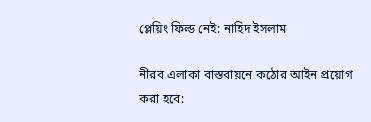প্লেয়িং ফিল্ড নেই: নাহিদ ইসলাম

নীরব এলাকা বাস্তবায়নে কঠোর আইন প্রয়োগ করা হবে: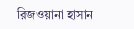রিজওয়ানা হাসান